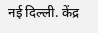नई दिल्ली. केंद्र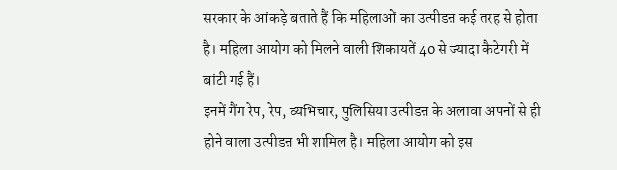सरकार के आंकड़े बताते हैं कि महिलाओं का उत्पीडऩ कई तरह से होता है। महिला आयोग को मिलने वाली शिकायतें 40 से ज्यादा कैटेगरी में बांटी गई हैं।
इनमें गैंग रेप, रेप, व्यभिचार, पुलिसिया उत्पीडऩ के अलावा अपनों से ही होने वाला उत्पीडऩ भी शामिल है। महिला आयोग को इस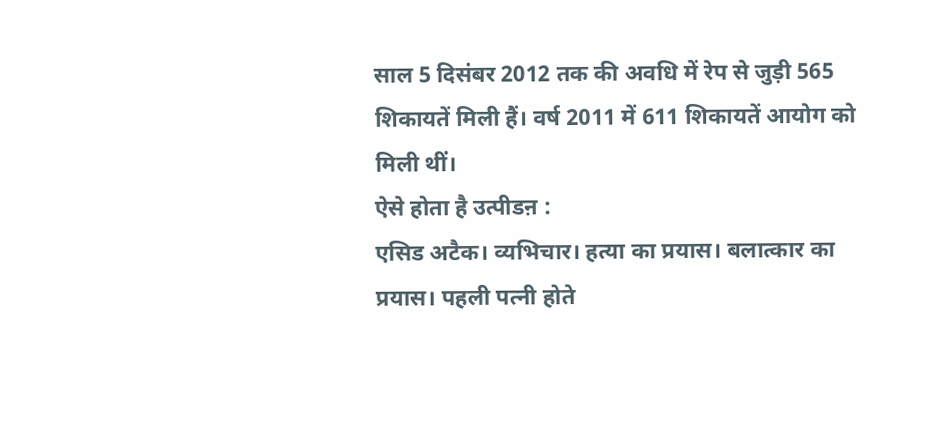साल 5 दिसंबर 2012 तक की अवधि में रेप से जुड़ी 565 शिकायतें मिली हैं। वर्ष 2011 में 611 शिकायतें आयोग को मिली थीं।
ऐसे होता है उत्पीडऩ :
एसिड अटैक। व्यभिचार। हत्या का प्रयास। बलात्कार का प्रयास। पहली पत्नी होते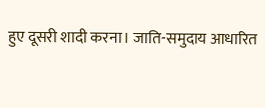हुए दूसरी शादी करना। जाति-समुदाय आधारित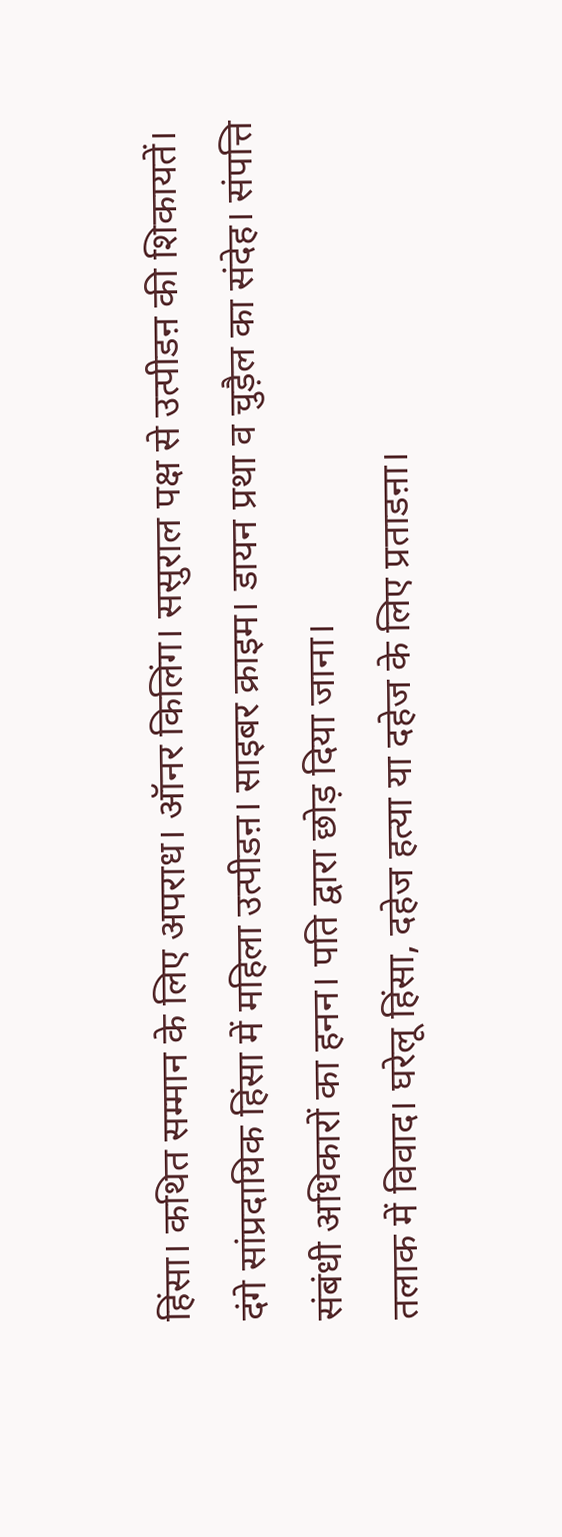हिंसा। कथित सम्मान के लिए अपराध। ऑनर किलिंग। ससुराल पक्ष से उत्पीडऩ की शिकायतें। दंगे सांप्रदायिक हिंसा में महिला उत्पीडऩ। साइबर क्राइम। डायन प्रथा व चुड़ैल का संदेह। संपत्ति संबंधी अधिकारों का हनन। पति द्वारा छोड़ दिया जाना।
तलाक में विवाद। घरेलू हिंसा, दहेज हत्या या दहेज के लिए प्रताडऩा।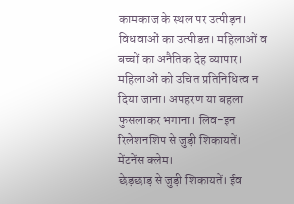कामकाज के स्थल पर उत्पीड़न। विधवाओं का उत्पीडऩ। महिलाओं व बच्चों का अनैतिक देह व्यापार। महिलाओं को उचित प्रतिनिधित्व न दिया जाना। अपहरण या बहला फुसलाकर भगाना। लिव-इन रिलेशनशिप से जुड़ी शिकायतें। मेंटनेंस क्लेम।
छेड़छाड़ से जुड़ी शिकायतें। ईव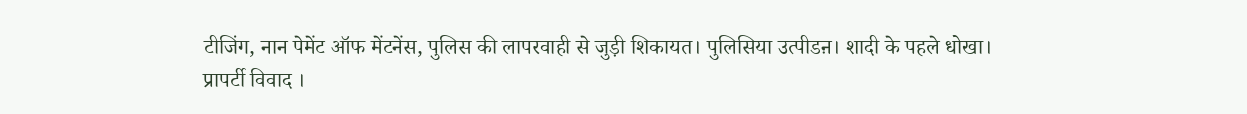टीजिंग, नान पेमेंट ऑफ मेंटनेंस, पुलिस की लापरवाही से जुड़ी शिकायत। पुलिसिया उत्पीडऩ। शादी के पहले धोखा।
प्रापर्टी विवाद ।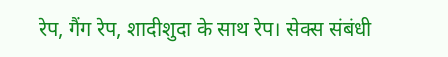रेप, गैंग रेप, शादीशुदा के साथ रेप। सेक्स संबंधी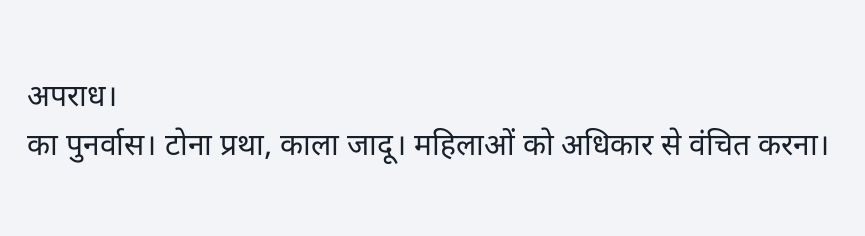अपराध।
का पुनर्वास। टोना प्रथा, काला जादू। महिलाओं को अधिकार से वंचित करना।